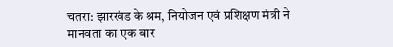चतरा: झारखंड के श्रम, नियोजन एवं प्रशिक्षण मंत्री ने मानवता का एक बार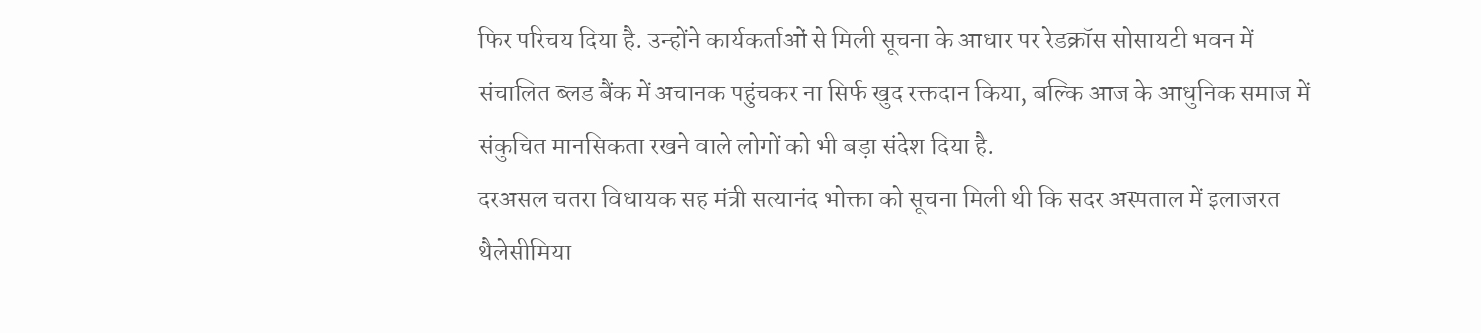फिर परिचय दिया है. उन्होंने कार्यकर्ताओं से मिली सूचना के आधार पर रेडक्रॉस सोसायटी भवन में संचालित ब्लड बैंक में अचानक पहुंचकर ना सिर्फ खुद रक्तदान किया, बल्कि आज के आधुनिक समाज में संकुचित मानसिकता रखने वाले लोगों को भी बड़ा संदेश दिया है.
दरअसल चतरा विधायक सह मंत्री सत्यानंद भोक्ता को सूचना मिली थी कि सदर अस्पताल में इलाजरत थैलेसीमिया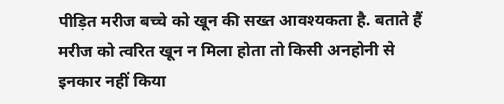पीड़ित मरीज बच्चे को खून की सख्त आवश्यकता है. बताते हैं मरीज को त्वरित खून न मिला होता तो किसी अनहोनी से इनकार नहीं किया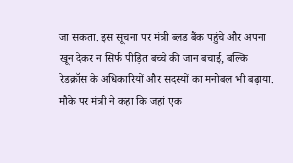जा सकता. इस सूचना पर मंत्री ब्लड बैंक पहुंचे और अपना खून देकर न सिर्फ पीड़ित बच्चे की जान बचाई, बल्कि रेडक्रॉस के अधिकारियों और सदस्यों का मनोबल भी बढ़ाया.
मौके पर मंत्री ने कहा कि जहां एक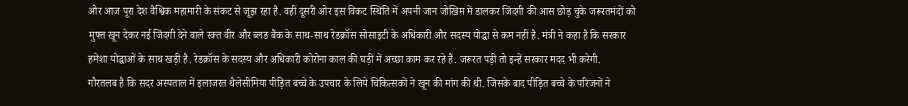ओर आज पूरा देश वैश्विक महामारी के संकट से जूझ रहा है. वहीं दूसरी ओर इस विकट स्थिति में अपनी जान जोखिम में डालकर जिंदगी की आस छोड़ चुके जरूरतमंदों को मुफ्त खून देकर नई जिंदगी देने वाले रक्त वीर और ब्लड बैंक के साथ-साथ रेडक्रॉस सोसाइटी के अधिकारी और सदस्य योद्धा से कम नहीं है. मंत्री ने कहा है कि सरकार हमेशा योद्धाओं के साथ खड़ी है. रेडक्रॉस के सदस्य और अधिकारी कोरोना काल की घड़ी में अच्छा काम कर रहे हैं. जरूरत पड़ी तो इन्हें सरकार मदद भी करेगी.
गौरतलब है कि सदर अस्पताल में इलाजरत थैलेसीमिया पीड़ित बच्चे के उपचार के लिये चिकित्सकों ने खून की मांग की थी. जिसके बाद पीड़ित बच्चे के परिजनों ने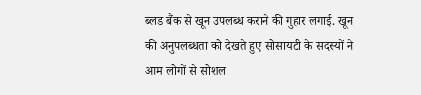ब्लड बैंक से खून उपलब्ध कराने की गुहार लगाई. खून की अनुपलब्धता को देखते हुए सोसायटी के सदस्यों ने आम लोगों से सोशल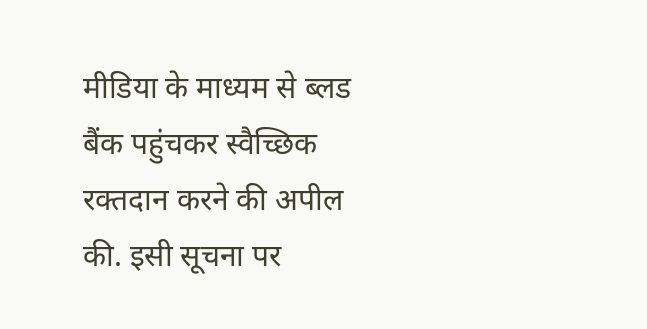मीडिया के माध्यम से ब्लड बैंक पहुंचकर स्वैच्छिक रक्तदान करने की अपील की. इसी सूचना पर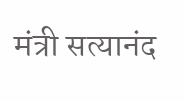मंत्री सत्यानंद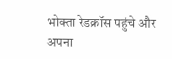भोक्ता रेडक्रॉस पहुंचे और अपना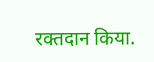रक्तदान किया.